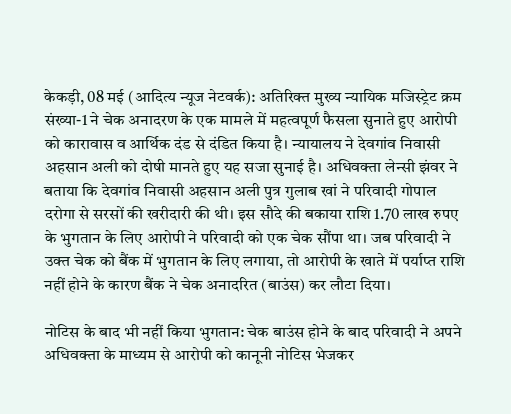केकड़ी, 08 मई (आदित्य न्यूज नेटवर्क): अतिरिक्त मुख्य न्यायिक मजिस्ट्रेट क्रम संख्या-1 ने चेक अनादरण के एक मामले में महत्वपूर्ण फैसला सुनाते हुए आरोपी को कारावास व आर्थिक दंड से दंडित किया है। न्यायालय ने देवगांव निवासी अहसान अली को दोषी मानते हुए यह सजा सुनाई है। अधिवक्ता लेन्सी झंवर ने बताया कि देवगांव निवासी अहसान अली पुत्र गुलाब खां ने परिवादी गोपाल दरोगा से सरसों की खरीदारी की थी। इस सौदे की बकाया राशि 1.70 लाख रुपए के भुगतान के लिए आरोपी ने परिवादी को एक चेक सौंपा था। जब परिवादी ने उक्त चेक को बैंक में भुगतान के लिए लगाया, तो आरोपी के खाते में पर्याप्त राशि नहीं होने के कारण बैंक ने चेक अनादरित (बाउंस) कर लौटा दिया।

नोटिस के बाद भी नहीं किया भुगतान: चेक बाउंस होने के बाद परिवादी ने अपने अधिवक्ता के माध्यम से आरोपी को कानूनी नोटिस भेजकर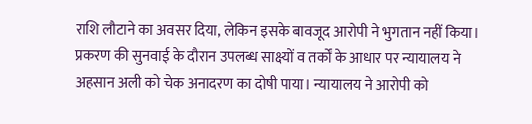राशि लौटाने का अवसर दिया, लेकिन इसके बावजूद आरोपी ने भुगतान नहीं किया। प्रकरण की सुनवाई के दौरान उपलब्ध साक्ष्यों व तर्कों के आधार पर न्यायालय ने अहसान अली को चेक अनादरण का दोषी पाया। न्यायालय ने आरोपी को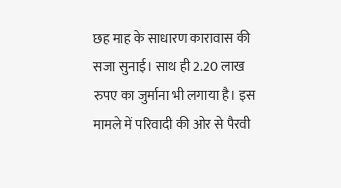छह माह के साधारण कारावास की सजा सुनाई। साथ ही 2.20 लाख रुपए का जुर्माना भी लगाया है। इस मामले में परिवादी की ओर से पैरवी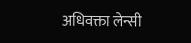अधिवक्ता लेन्सी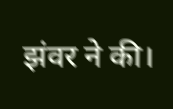झंवर ने की।